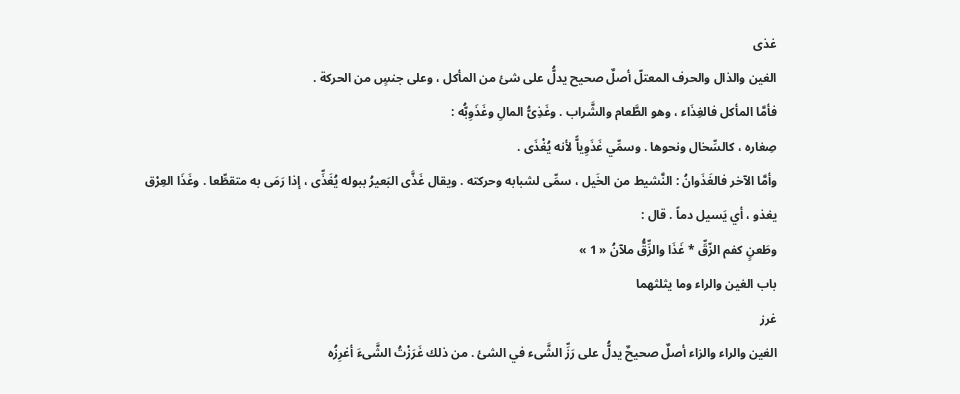غذى
الغين والذال والحرف المعتلّ أصلٌ صحيح يدلُّ على شئ من المأكل ، وعلى جنسٍ من الحركة .
فأمَّا المأكل فالغِذَاء ، وهو الطَّعام والشَّراب . وغَذِىُّ المالِ وغَذَوِبُّه :
صِغاره ، كالسِّخال ونحوها . وسمِّي غَذَوِياًّ لأنه يُغْذَى .
وأمَّا الآخر فالغَذَوانُ : النَّشيط من الخَيل ، سمِّى لشبابه وحركته . ويقال غَذَّى البَعيرُ ببوله يُغَذِّى ، إذا رَمَى به متقطِّعا . وغَذَا العِرْق يغذو ، أي يَسيل دماً . قال :
وطَعنٍ كفم الزّقِّ * غَذَا والزِّقُّ ملآنُ « 1 »
باب الغين والراء وما يثلثهما
غرز
الغين والراء والزاء أصلٌ صحيحٌ يدلُّ على رَزِّ الشَّىء في الشئ . من ذلك غَرَزْتُ الشَّىءَ أغرِزُه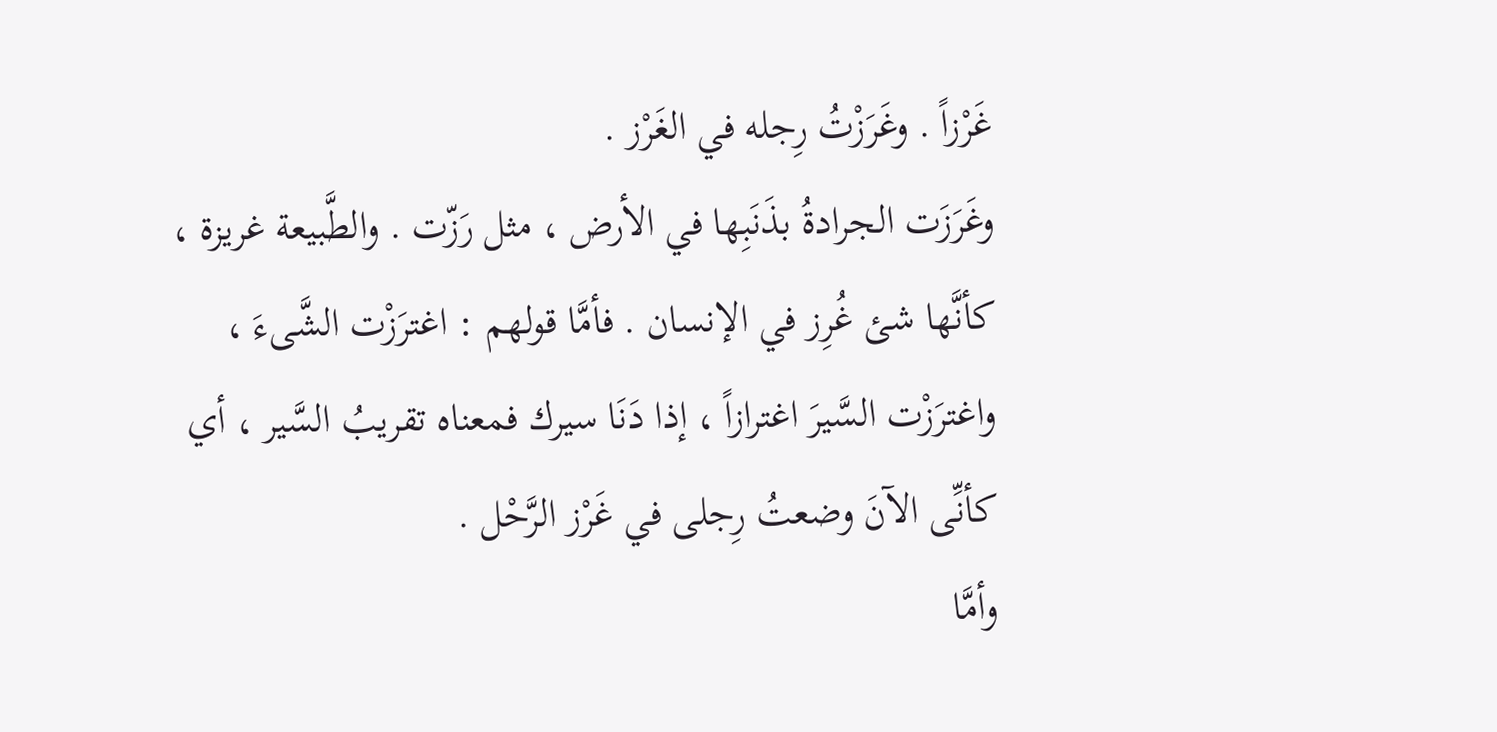غَرْزاً . وغَرَزْتُ رِجله في الغَرْز .
وغَرَزَت الجرادةُ بذَنَبِها في الأرض ، مثل رَزّت . والطَّبيعة غريزة ، كأنَّها شئ غُرِز في الإنسان . فأمَّا قولهم : اغترَزْت الشَّىءَ ، واغترَزْت السَّيرَ اغترازاً ، إذا دَنَا سيرك فمعناه تقريبُ السَّير ، أي كأنِّى الآنَ وضعتُ رِجلى في غَرْز الرَّحْل .
وأمَّا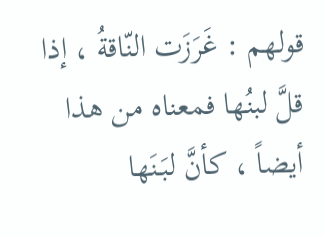قولهم : غَرَزَت النّاقةُ ، إذا قلَّ لبنُها فمعناه من هذا أيضاً ، كأنَّ لبَنَها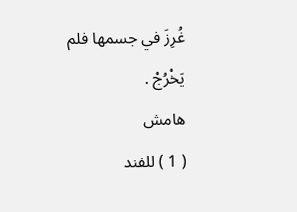غُرِزَ في جسمها فلم يَخْرُجْ .
هامش
( 1 ) للفند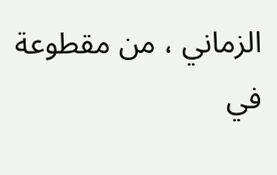الزماني ، من مقطوعة في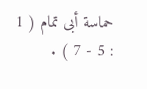حماسة أبى تمام ( 1 : 5 - 7 ) .